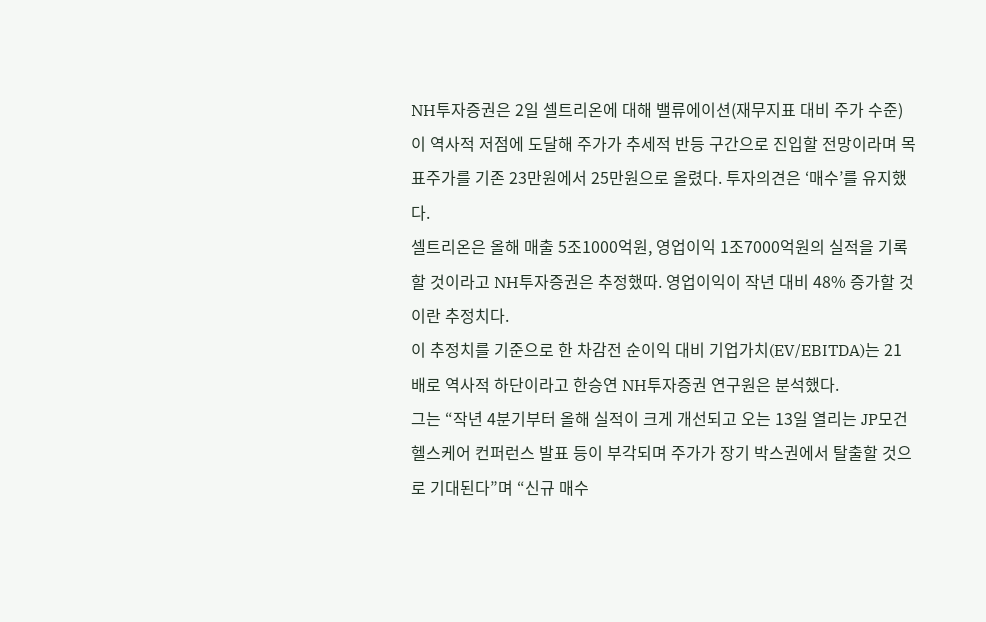NH투자증권은 2일 셀트리온에 대해 밸류에이션(재무지표 대비 주가 수준)이 역사적 저점에 도달해 주가가 추세적 반등 구간으로 진입할 전망이라며 목표주가를 기존 23만원에서 25만원으로 올렸다. 투자의견은 ‘매수’를 유지했다.
셀트리온은 올해 매출 5조1000억원, 영업이익 1조7000억원의 실적을 기록할 것이라고 NH투자증권은 추정했따. 영업이익이 작년 대비 48% 증가할 것이란 추정치다.
이 추정치를 기준으로 한 차감전 순이익 대비 기업가치(EV/EBITDA)는 21배로 역사적 하단이라고 한승연 NH투자증권 연구원은 분석했다.
그는 “작년 4분기부터 올해 실적이 크게 개선되고 오는 13일 열리는 JP모건 헬스케어 컨퍼런스 발표 등이 부각되며 주가가 장기 박스권에서 탈출할 것으로 기대된다”며 “신규 매수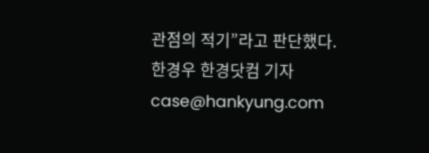관점의 적기”라고 판단했다.
한경우 한경닷컴 기자 case@hankyung.com